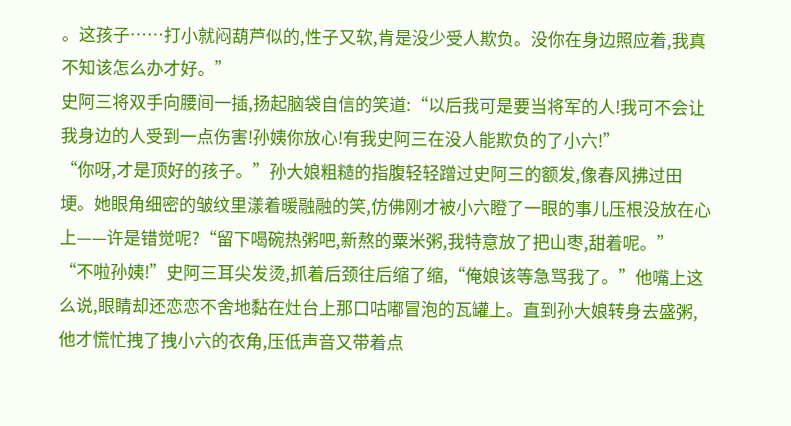。这孩子……打小就闷葫芦似的,性子又软,肯是没少受人欺负。没你在身边照应着,我真不知该怎么办才好。”
史阿三将双手向腰间一插,扬起脑袋自信的笑道:“以后我可是要当将军的人!我可不会让我身边的人受到一点伤害!孙姨你放心!有我史阿三在没人能欺负的了小六!”
“你呀,才是顶好的孩子。”孙大娘粗糙的指腹轻轻蹭过史阿三的额发,像春风拂过田埂。她眼角细密的皱纹里漾着暖融融的笑,仿佛刚才被小六瞪了一眼的事儿压根没放在心上——许是错觉呢?“留下喝碗热粥吧,新熬的粟米粥,我特意放了把山枣,甜着呢。”
“不啦孙姨!”史阿三耳尖发烫,抓着后颈往后缩了缩,“俺娘该等急骂我了。”他嘴上这么说,眼睛却还恋恋不舍地黏在灶台上那口咕嘟冒泡的瓦罐上。直到孙大娘转身去盛粥,他才慌忙拽了拽小六的衣角,压低声音又带着点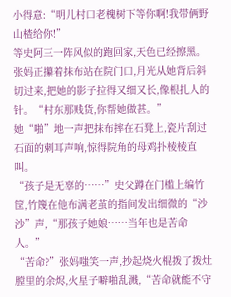小得意:“明儿村口老槐树下等你啊!我带俩野山楂给你!”
等史阿三一阵风似的跑回家,天色已经擦黑。张妈正攥着抹布站在院门口,月光从她背后斜切过来,把她的影子拉得又细又长,像根扎人的针。“村东那贱货,你帮她做甚。”
她“啪”地一声把抹布摔在石凳上,瓷片刮过石面的刺耳声响,惊得院角的母鸡扑棱棱直叫。
“孩子是无辜的……”史父蹲在门槛上编竹筐,竹篾在他布满老茧的指间发出细微的“沙沙”声,“那孩子她娘……当年也是苦命人。”
“苦命?”张妈嗤笑一声,抄起烧火棍拨了拨灶膛里的余烬,火星子噼啪乱溅,“苦命就能不守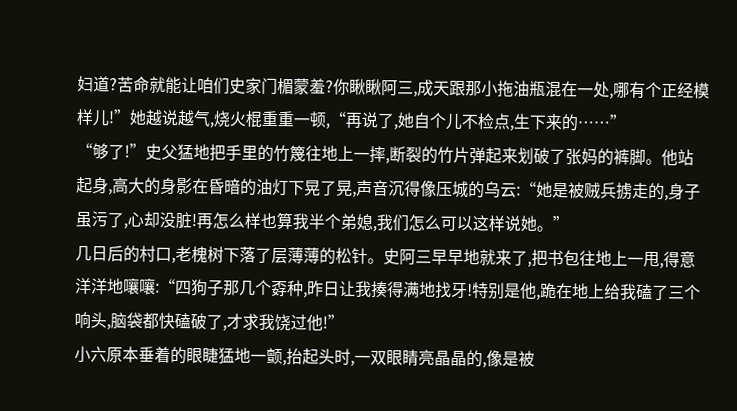妇道?苦命就能让咱们史家门楣蒙羞?你瞅瞅阿三,成天跟那小拖油瓶混在一处,哪有个正经模样儿!”她越说越气,烧火棍重重一顿,“再说了,她自个儿不检点,生下来的……”
“够了!”史父猛地把手里的竹篾往地上一摔,断裂的竹片弹起来划破了张妈的裤脚。他站起身,高大的身影在昏暗的油灯下晃了晃,声音沉得像压城的乌云:“她是被贼兵掳走的,身子虽污了,心却没脏!再怎么样也算我半个弟媳,我们怎么可以这样说她。”
几日后的村口,老槐树下落了层薄薄的松针。史阿三早早地就来了,把书包往地上一甩,得意洋洋地嚷嚷:“四狗子那几个孬种,昨日让我揍得满地找牙!特别是他,跪在地上给我磕了三个响头,脑袋都快磕破了,才求我饶过他!”
小六原本垂着的眼睫猛地一颤,抬起头时,一双眼睛亮晶晶的,像是被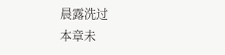晨露洗过
本章未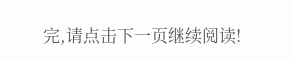完,请点击下一页继续阅读!